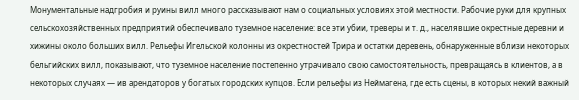Монументальные надгробия и руины вилл много рассказывают нам о социальных условиях этой местности. Рабочие руки для крупных сельскохозяйственных предприятий обеспечивало туземное население: все эти убии, треверы и т. д., населявшие окрестные деревни и хижины около больших вилл. Рельефы Игельской колонны из окрестностей Трира и остатки деревень, обнаруженные вблизи некоторых бельгийских вилл, показывают, что туземное население постепенно утрачивало свою самостоятельность, превращаясь в клиентов, а в некоторых случаях — ив арендаторов у богатых городских купцов. Если рельефы из Неймагена, где есть сцены, в которых некий важный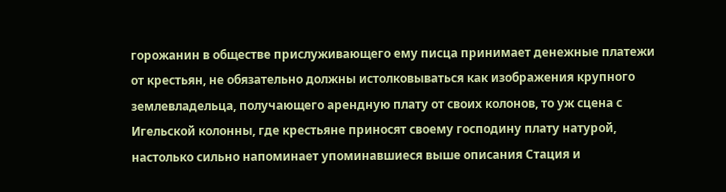горожанин в обществе прислуживающего ему писца принимает денежные платежи от крестьян, не обязательно должны истолковываться как изображения крупного землевладельца, получающего арендную плату от своих колонов, то уж сцена с Игельской колонны, где крестьяне приносят своему господину плату натурой, настолько сильно напоминает упоминавшиеся выше описания Стация и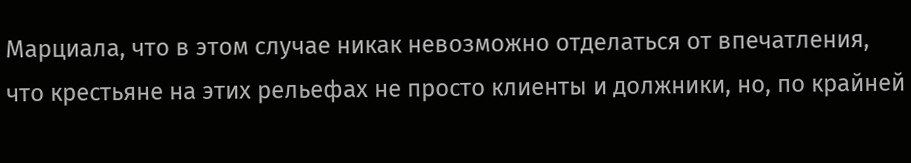Марциала, что в этом случае никак невозможно отделаться от впечатления, что крестьяне на этих рельефах не просто клиенты и должники, но, по крайней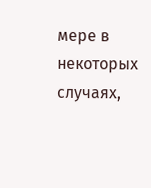мере в некоторых случаях,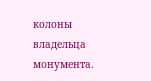колоны владельца монумента.